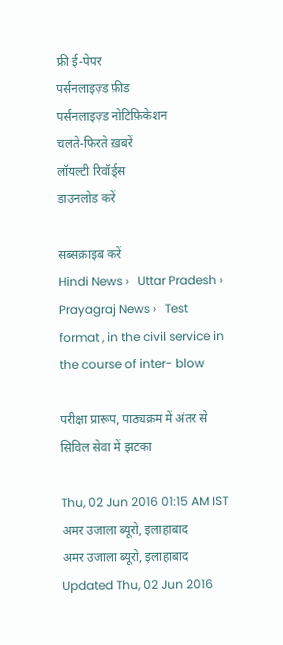फ्री ई-पेपर
पर्सनलाइज़्ड फ़ीड
पर्सनलाइज़्ड नोटिफ़िकेशन
चलते-फिरते ख़बरें
लॉयल्टी रिवॉर्ड्स
डाउनलोड करें

सब्सक्राइब करें
Hindi News ›   Uttar Pradesh ›   Prayagraj News ›   Test format , in the civil service in the course of inter- blow

परीक्षा प्रारूप, पाठ्यक्रम में अंतर से सिविल सेवा में झटका

Thu, 02 Jun 2016 01:15 AM IST
अमर उजाला ब्यूरो, इलाहाबाद
अमर उजाला ब्यूरो, इलाहाबाद Updated Thu, 02 Jun 2016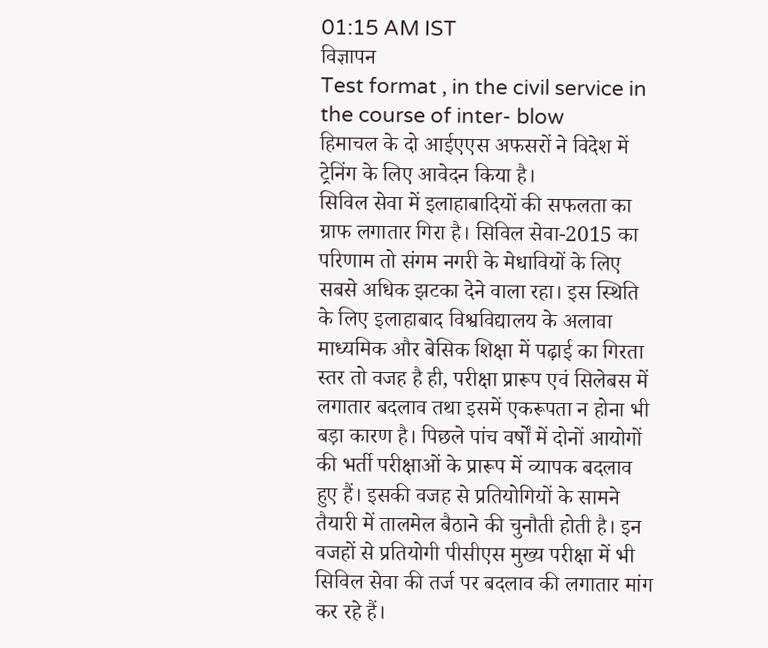01:15 AM IST
विज्ञापन
Test format , in the civil service in the course of inter- blow
हिमाचल के दो आईएएस अफसरों ने विदेश में ट्रेनिंग के लिए आवेदन किया है।
सिविल सेवा में इलाहाबादियों की सफलता का ग्राफ लगातार गिरा है। सिविल सेवा-2015 का परिणाम तो संगम नगरी के मेधावियों के लिए सबसे अधिक झटका देने वाला रहा। इस स्थिति के लिए इलाहाबाद विश्वविद्यालय के अलावा माध्यमिक और बेसिक शिक्षा में पढ़ाई का गिरता स्तर तो वजह है ही, परीक्षा प्रारूप एवं सिलेबस में लगातार बदलाव तथा इसमें एकरूपता न होना भी बड़ा कारण है। पिछले पांच वर्षों में दोनों आयोगों की भर्ती परीक्षाओं के प्रारूप में व्यापक बदलाव हुए हैं। इसकी वजह से प्रतियोगियों के सामने तैयारी में तालमेल बैठाने की चुनौती होती है। इन वजहों से प्रतियोगी पीसीएस मुख्य परीक्षा में भी सिविल सेवा की तर्ज पर बदलाव की लगातार मांग कर रहे हैं।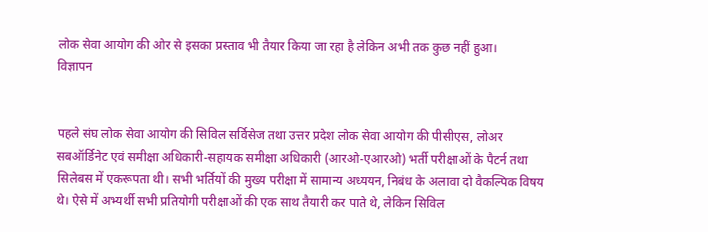लोक सेवा आयोग की ओर से इसका प्रस्ताव भी तैयार किया जा रहा है लेकिन अभी तक कुछ नहीं हुआ।
विज्ञापन


पहले संघ लोक सेवा आयोग की सिविल सर्विसेज तथा उत्तर प्रदेश लोक सेवा आयोग की पीसीएस, लोअर सबऑर्डिनेट एवं समीक्षा अधिकारी-सहायक समीक्षा अधिकारी (आरओ-एआरओ) भर्ती परीक्षाओं के पैटर्न तथा सिलेबस में एकरूपता थी। सभी भर्तियों की मुख्य परीक्षा में सामान्य अध्ययन, निबंध के अलावा दो वैकल्पिक विषय थे। ऐसे में अभ्यर्थी सभी प्रतियोगी परीक्षाओं की एक साथ तैयारी कर पाते थे, लेकिन सिविल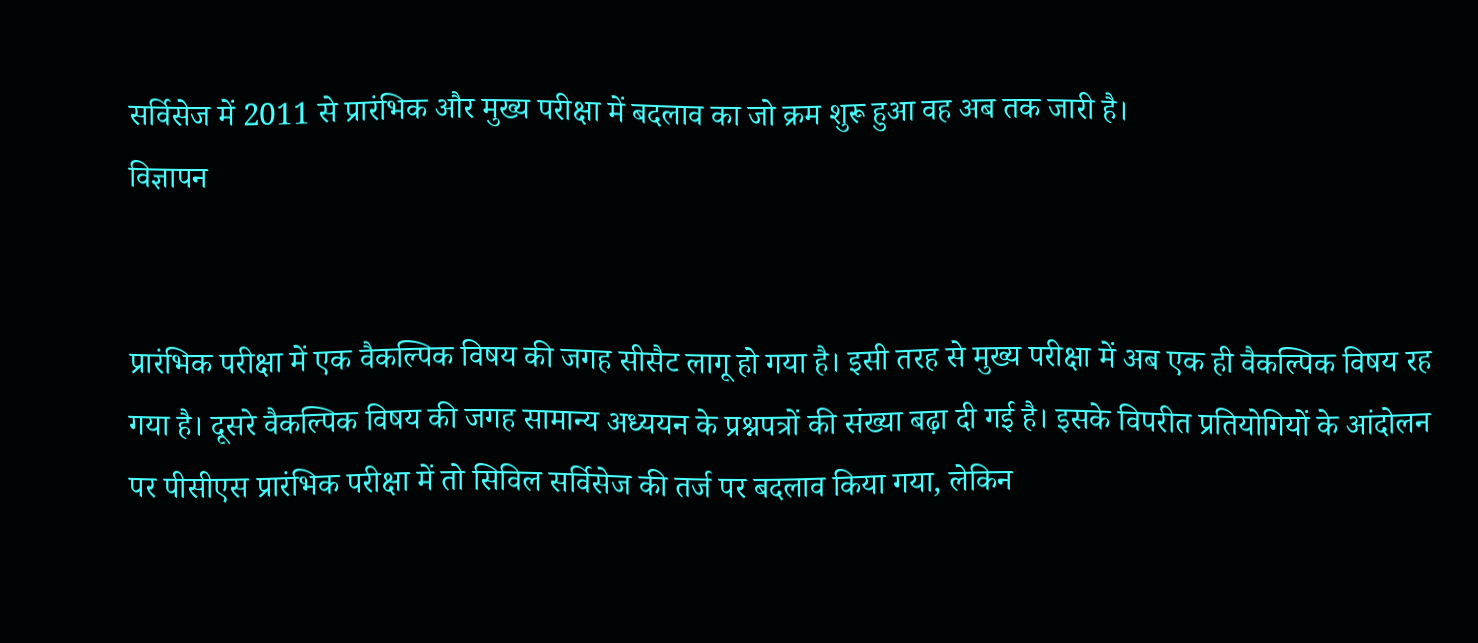सर्विसेज में 2011 से प्रारंभिक और मुख्य परीक्षा में बदलाव का जो क्रम शुरू हुआ वह अब तक जारी है।
विज्ञापन


प्रारंभिक परीक्षा में एक वैकल्पिक विषय की जगह सीसैट लागू हो गया है। इसी तरह से मुख्य परीक्षा में अब एक ही वैकल्पिक विषय रह गया है। दूसरे वैकल्पिक विषय की जगह सामान्य अध्ययन के प्रश्नपत्रों की संख्या बढ़ा दी गई है। इसके विपरीत प्रतियोगियों के आंदोलन पर पीसीएस प्रारंभिक परीक्षा में तो सिविल सर्विसेज की तर्ज पर बदलाव किया गया, लेकिन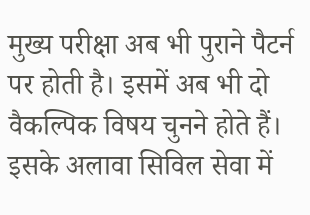मुख्य परीक्षा अब भी पुराने पैटर्न पर होती है। इसमें अब भी दो वैकल्पिक विषय चुनने होते हैं। इसके अलावा सिविल सेवा में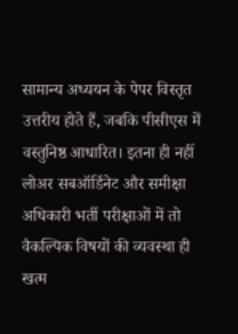सामान्य अध्ययन के पेपर विस्तृत उत्तरीय होते हैं, जबकि पीसीएस में वस्तुनिष्ठ आधारित। इतना ही नहीं लोअर सबऑर्डिनेट और समीक्षा अधिकारी भर्ती परीक्षाओं में तो वैकल्पिक विषयों की व्यवस्था ही खत्म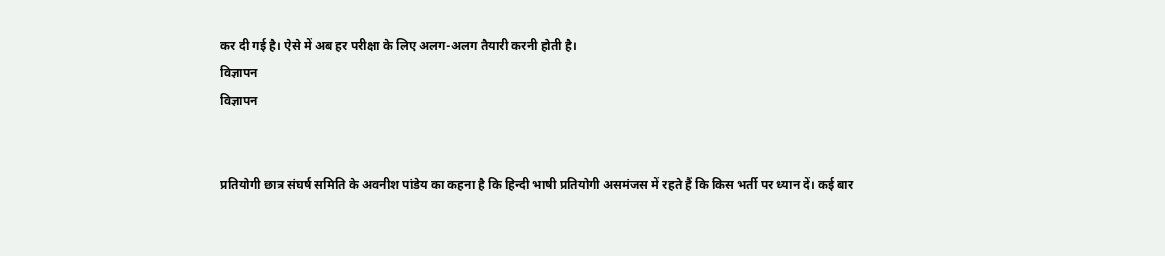कर दी गई है। ऐसे में अब हर परीक्षा के लिए अलग-अलग तैयारी करनी होती है।
विज्ञापन
विज्ञापन


प्रतियोगी छात्र संघर्ष समिति के अवनीश पांडेय का कहना है कि हिन्दी भाषी प्रतियोगी असमंजस में रहते हैं कि किस भर्ती पर ध्यान दें। कई बार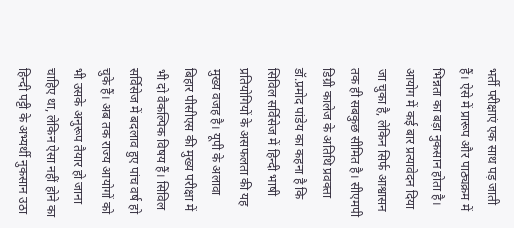भर्ती परीक्षाएं एक साथ पड़ जाती हैं। ऐसे में प्रारूप और पाठ्यक्रम में भिन्नता का बड़ा नुकसान होता है। आयोग में कई बार प्रत्यावेदन दिया जा चुका है, लेकिन सिर्फ आश्वासन तक ही सबकुछ सीमित है। सीएमपी डिग्री कालेज के अतिथि प्रवक्ता डॉ.प्रमोद पांडेय का कहना है कि सिविल सर्विसेज में हिन्दी भाषी प्रतियोगियों के असफलता की यह मुख्य वजह है। यूपी के अलावा बिहार पीसीएस की मुख्य परीक्षा में भी दो वैकल्पिक विषय हैं। सिविल सर्विसेज में बदलाव हुए पांच वर्ष हो चुके हैं। अब तक राज्य आयोगों को भी उसके अनुरूप तैयार हो जाना चाहिए था, लेकिन ऐसा नहीं होने का हिन्दी पट्टी के अभ्यर्थी नुकसान उठा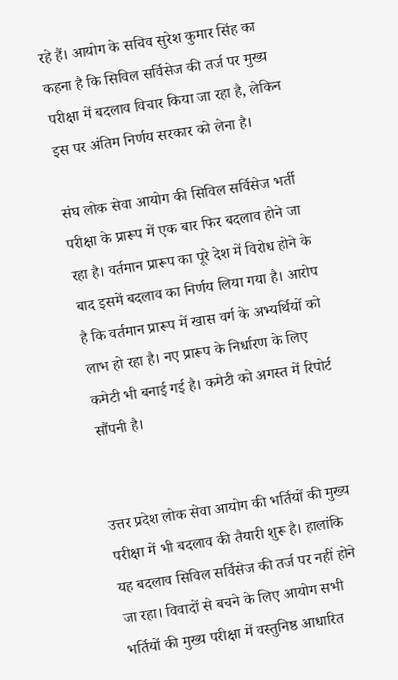रहे हैं। आयोग के सचिव सुरेश कुमार सिंह का कहना है कि सिविल सर्विसेज की तर्ज पर मुख्य परीक्षा में बदलाव विचार किया जा रहा है, लेकिन इस पर अंतिम निर्णय सरकार को लेना है।

संघ लोक सेवा आयोग की सिविल सर्विसेज भर्ती परीक्षा के प्रारूप में एक बार फिर बदलाव होने जा रहा है। वर्तमान प्रारूप का पूरे देश में विरोध होने के बाद इसमें बदलाव का निर्णय लिया गया है। आरोप है कि वर्तमान प्रारूप में खास वर्ग के अभ्यर्थियों को लाभ हो रहा है। नए प्रारूप के निर्धारण के लिए कमेटी भी बनाई गई है। कमेटी को अगस्त में रिपोर्ट सौंपनी है।


उत्तर प्रदेश लोक सेवा आयोग की भर्तियों की मुख्य परीक्षा में भी बदलाव की तैयारी शुरू है। हालांकि यह बदलाव सिविल सर्विसेज की तर्ज पर नहीं होने जा रहा। विवादों से बचने के लिए आयोग सभी भर्तियों की मुख्य परीक्षा में वस्तुनिष्ठ आधारित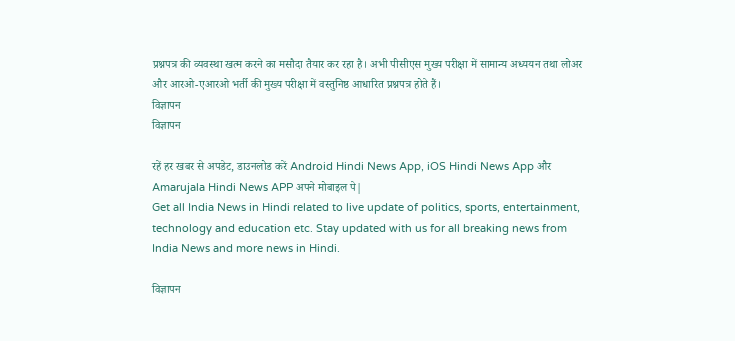प्रश्नपत्र की व्यवस्था खत्म करने का मसौदा तैयार कर रहा है। अभी पीसीएस मुख्य परीक्षा में सामान्य अध्ययन तथा लोअर और आरओ-एआरओ भर्ती की मुख्य परीक्षा में वस्तुनिष्ठ आधारित प्रश्नपत्र होते हैं।
विज्ञापन
विज्ञापन

रहें हर खबर से अपडेट, डाउनलोड करें Android Hindi News App, iOS Hindi News App और Amarujala Hindi News APP अपने मोबाइल पे|
Get all India News in Hindi related to live update of politics, sports, entertainment, technology and education etc. Stay updated with us for all breaking news from India News and more news in Hindi.

विज्ञापन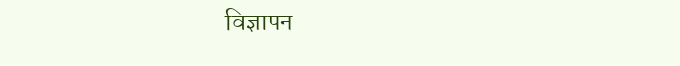विज्ञापन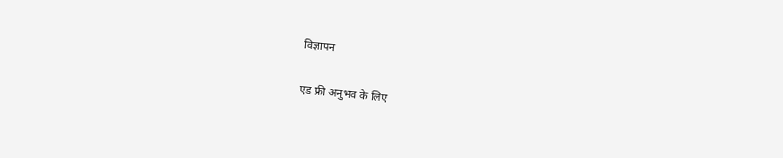विज्ञापन

एड फ्री अनुभव के लिए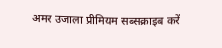अमर उजाला प्रीमियम सब्सक्राइब करें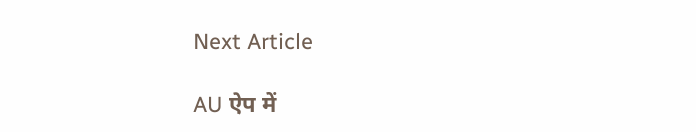Next Article

AU ऐप में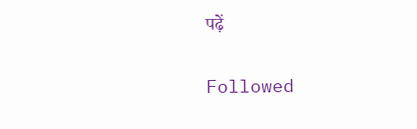पढ़ें

Followed